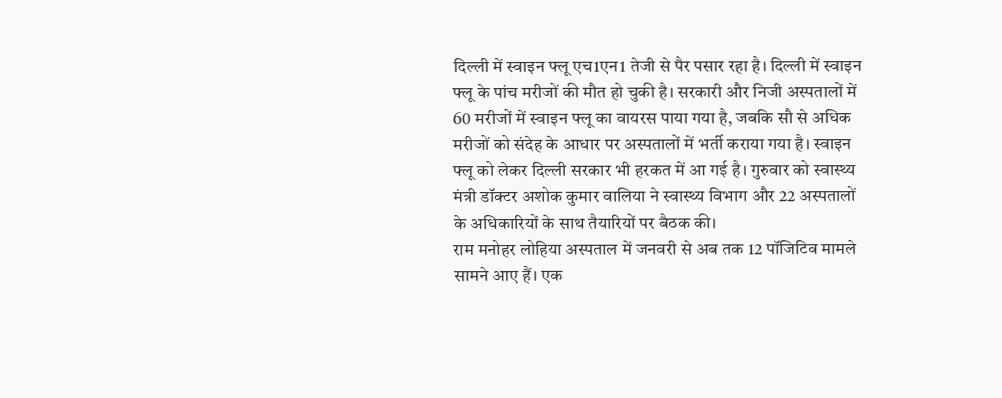दिल्ली में स्वाइन फ्लू एच1एन1 तेजी से पैर पसार रहा है। दिल्ली में स्वाइन फ्लू के पांच मरीजों की मौत हो चुकी है। सरकारी और निजी अस्पतालों में 60 मरीजों में स्वाइन फ्लू का वायरस पाया गया है, जबकि सौ से अधिक मरीजों को संदेह के आधार पर अस्पतालों में भर्ती कराया गया है। स्वाइन फ्लू को लेकर दिल्ली सरकार भी हरकत में आ गई है। गुरुवार को स्वास्थ्य मंत्री डॉक्टर अशोक कुमार वालिया ने स्वास्थ्य विभाग और 22 अस्पतालों के अधिकारियों के साथ तैयारियों पर बैठक की।
राम मनोहर लोहिया अस्पताल में जनवरी से अब तक 12 पॉजिटिव मामले सामने आए हैं। एक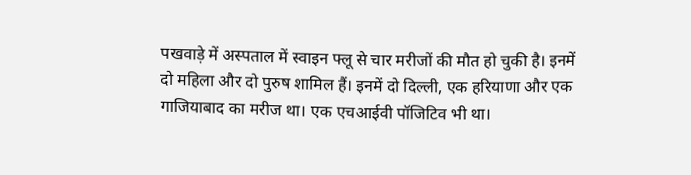पखवाड़े में अस्पताल में स्वाइन फ्लू से चार मरीजों की मौत हो चुकी है। इनमें दो महिला और दो पुरुष शामिल हैं। इनमें दो दिल्ली, एक हरियाणा और एक गाजियाबाद का मरीज था। एक एचआईवी पॉजिटिव भी था।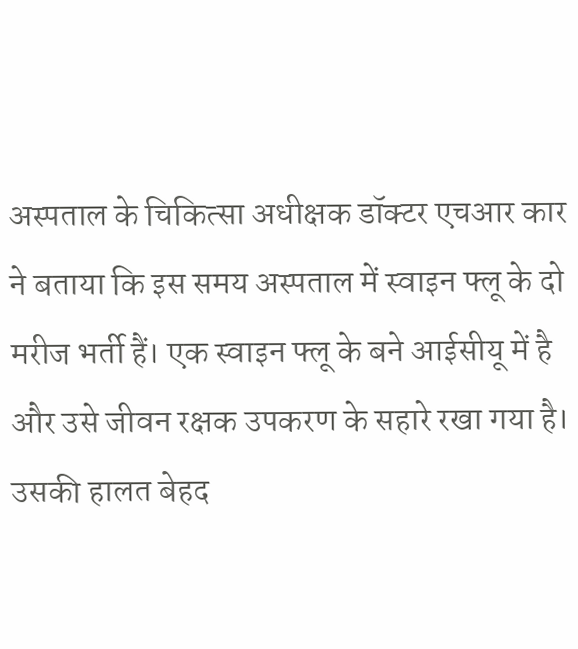अस्पताल के चिकित्सा अधीक्षक डॉक्टर एचआर कार ने बताया कि इस समय अस्पताल में स्वाइन फ्लू के दो मरीज भर्ती हैं। एक स्वाइन फ्लू के बने आईसीयू में है और उसे जीवन रक्षक उपकरण के सहारे रखा गया है। उसकी हालत बेहद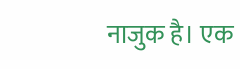नाजुक है। एक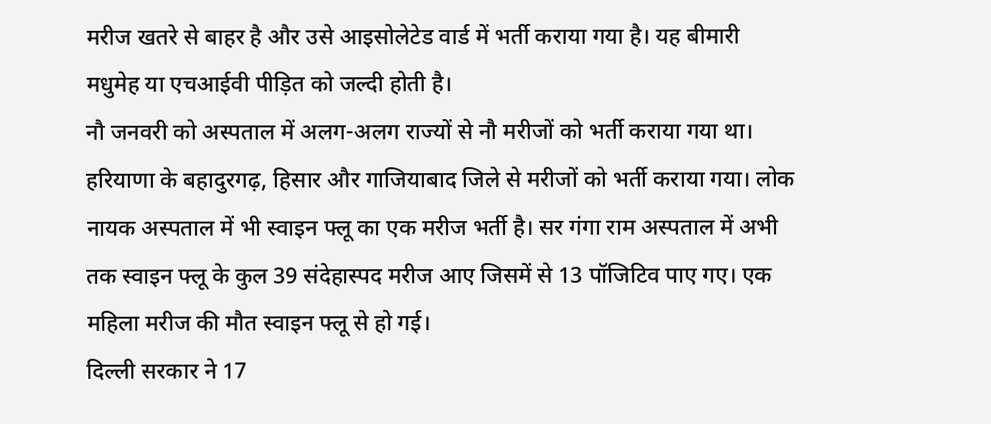मरीज खतरे से बाहर है और उसे आइसोलेटेड वार्ड में भर्ती कराया गया है। यह बीमारी मधुमेह या एचआईवी पीड़ित को जल्दी होती है।
नौ जनवरी को अस्पताल में अलग-अलग राज्यों से नौ मरीजों को भर्ती कराया गया था। हरियाणा के बहादुरगढ़, हिसार और गाजियाबाद जिले से मरीजों को भर्ती कराया गया। लोक नायक अस्पताल में भी स्वाइन फ्लू का एक मरीज भर्ती है। सर गंगा राम अस्पताल में अभी तक स्वाइन फ्लू के कुल 39 संदेहास्पद मरीज आए जिसमें से 13 पॉजिटिव पाए गए। एक महिला मरीज की मौत स्वाइन फ्लू से हो गई।
दिल्ली सरकार ने 17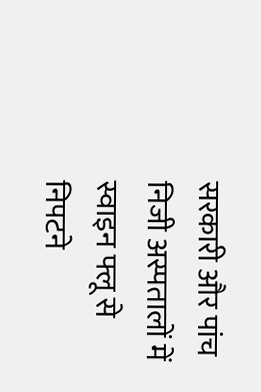सरकारी और पांच निजी अस्पतालों में स्वाइन फ्लू से निपटने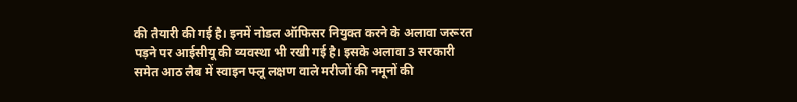की तैयारी की गई है। इनमें नोडल ऑफिसर नियुक्त करने के अलावा जरूरत पड़ने पर आईसीयू की व्यवस्था भी रखी गई है। इसके अलावा 3 सरकारी समेत आठ लैब में स्वाइन फ्लू लक्षण वाले मरीजों की नमूनों की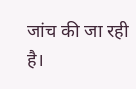जांच की जा रही है।